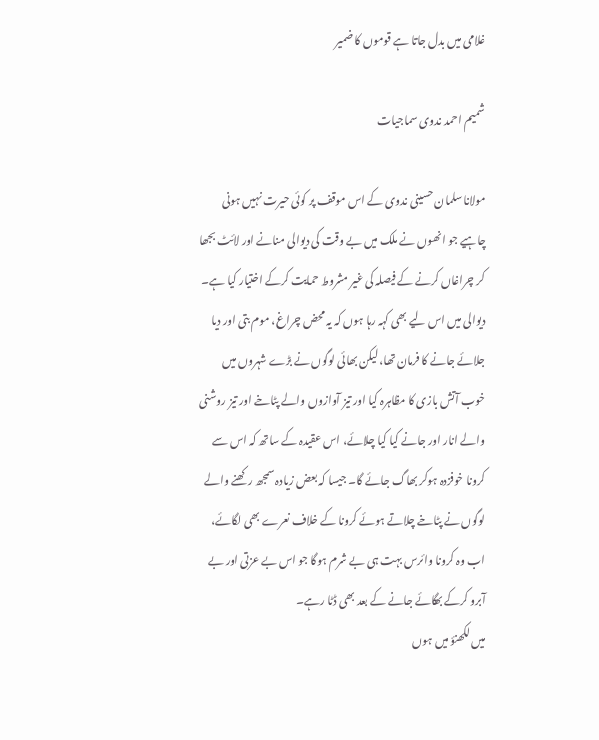غلامی میں بدل جاتا ہے قوموں کا ضمیر

شمیم احمد ندوی سماجیات

مولانا سلمان حسینی ندوی کے اس موقف پر کوئی حیرت نہیں ہونی چاہیے جو انھوں نے ملک میں بے وقت کی دیوالی منانے اور لائٹ بجھا کر چراغاں کرنے کے فیصلہ کی غیر مشروط حمایت کرکے اختیار کیا ہے۔ دیوالی میں اس لیے بھی کہہ رہا ہوں کہ یہ محض چراغ، موم بتی اور دیا جلائے جانے کا فرمان تھا، لیکن بھائی لوگوں نے بڑے شہروں میں خوب آتش بازی کا مظاہرہ کیا اور تیز آوازوں والے پٹاخے اور تیز روشنی والے انار اور جانے کیا کیا چلائے، اس عقیدہ کے ساتھ کہ اس سے کرونا خوفزدہ ہوکر بھاگ جائے گا۔ جیسا کہ بعض زیادہ سمجھ رکھنے والے لوگوں نے پٹاخے چلاتے ہوئے کرونا کے خلاف نعرے بھی لگائے، اب وہ کرونا وائرس بہت ہی بے شرم ہوگا جو اس بے عزتی اور بے آبرو کرکے بھگائے جانے کے بعد بھی ڈٹا رہے۔
میں لکھنؤ میں ہوں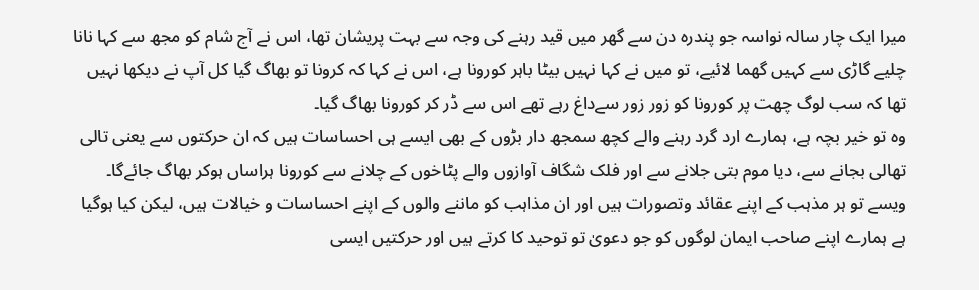میرا ایک چار سالہ نواسہ جو پندرہ دن سے گھر میں قید رہنے کی وجہ سے بہت پریشان تھا، اس نے آج شام کو مجھ سے کہا نانا چلیے گاڑی سے کہیں گھما لائیے، تو میں نے کہا نہیں بیٹا باہر کورونا ہے، اس نے کہا کہ کرونا تو بھاگ گیا کل آپ نے دیکھا نہیں تھا کہ سب لوگ چھت پر کورونا کو زور زور سےداغ رہے تھے اس سے ڈر کر کورونا بھاگ گیا۔
وہ تو خیر بچہ ہے، ہمارے ارد گرد رہنے والے کچھ سمجھ دار بڑوں کے بھی ایسے ہی احساسات ہیں کہ ان حرکتوں سے یعنی تالی تھالی بجانے سے، دیا موم بتی جلانے سے اور فلک شگاف آوازوں والے پٹاخوں کے چلانے سے کورونا ہراساں ہوکر بھاگ جائےگا۔
ویسے تو ہر مذہب کے اپنے عقائد وتصورات ہیں اور ان مذاہب کو ماننے والوں کے اپنے احساسات و خیالات ہیں، لیکن کیا ہوگیا ہے ہمارے اپنے صاحب ایمان لوگوں کو جو دعویٰ تو توحید کا کرتے ہیں اور حرکتیں ایسی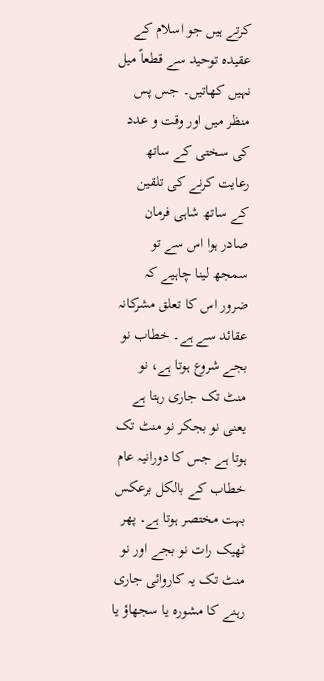کرتے ہیں جو اسلام کے عقیدہ توحید سے قطعاً میل نہیں کھاتیں۔ جس پس منظر میں اور وقت و عدد کی سختی کے ساتھ رعایت کرنے کی تلقین کے ساتھ شاہی فرمان صادر ہوا اس سے تو سمجھ لینا چاہیے کہ ضرور اس کا تعلق مشرکانہ عقائد سے ہے۔ خطاب نو بجے شروع ہوتا ہے، نو منٹ تک جاری رہتا ہے یعنی نو بجکر نو منٹ تک ہوتا ہے جس کا دورانیہ عام خطاب کے بالکل برعکس بہت مختصر ہوتا ہے۔ پھر ٹھیک رات نو بجے اور نو منٹ تک یہ کاروائی جاری رہنے کا مشورہ یا سجھاؤ یا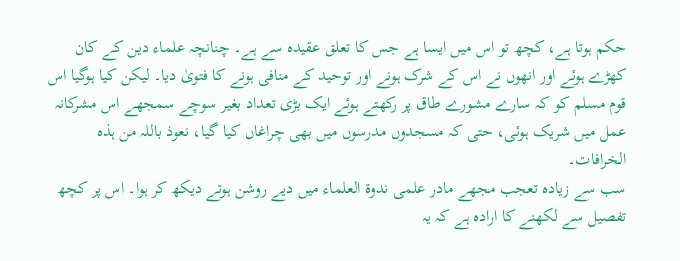حکم ہوتا ہے، کچھ تو اس میں ایسا ہے جس کا تعلق عقیدہ سے ہے۔ چنانچہ علماء دین کے کان کھڑے ہوئے اور انھوں نے اس کے شرک ہونے اور توحید کے منافی ہونے کا فتویٰ دیا۔ لیکن کیا ہوگیا اس قوم مسلم کو کہ سارے مشورے طاق پر رکھتے ہوئے ایک بڑی تعداد بغیر سوچے سمجھے اس مشرکانہ عمل میں شریک ہوئی، حتی کہ مسجدوں مدرسوں میں بھی چراغاں کیا گیا، نعوذ باللہ من ہذہ الخرافات۔
سب سے زیادہ تعجب مجھے مادر علمی ندوۃ العلماء میں دیے روشن ہوتے دیکھ کر ہوا۔ اس پر کچھ تفصیل سے لکھنے کا ارادہ ہے کہ یہ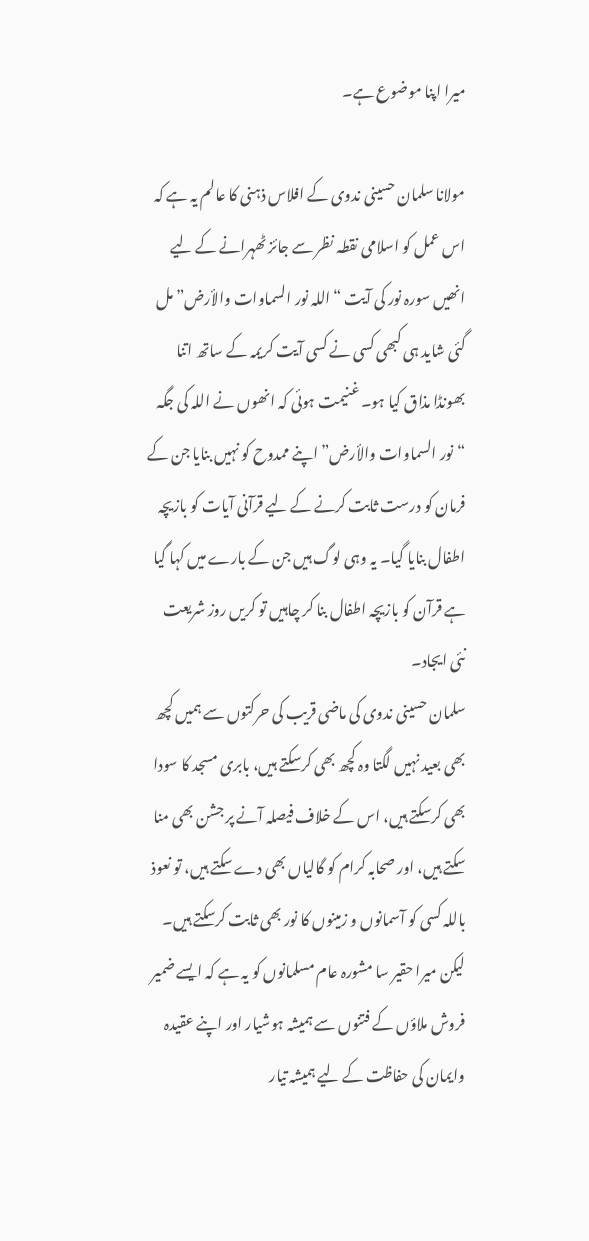میرا اپنا موضوع ہے۔

مولانا سلمان حسینی ندوی کے افلاس ذہنی کا عالم یہ ہے کہ اس عمل کو اسلامی نقطہ نظر سے جائز ٹھہرانے کے لیے انھیں سورہ نور کی آیت “اللہ نور السماوات والأرض” مل گئی شاید ہی کبھی کسی نے کسی آیت کریمہ کے ساتھ اتنا بھونڈا مذاق کیا ہو۔ غنیمت ہوئی کہ انھوں نے اللہ کی جگہ “نور السماوات والأرض” اپنے ممدوح کو نہیں بنایا جن کے فرمان کو درست ثابت کرنے کے لیے قرآنی آیات کو بازیچہ اطفال بنایا گیا۔ یہ وہی لوگ ہیں جن کے بارے میں کہا گیا ہے قرآن کو بازیچہ اطفال بنا کر چاہیں تو کریں روز شریعت نئی ایجاد۔
سلمان حسینی ندوی کی ماضی قریب کی حرکتوں سے ہمیں کچھ بھی بعید نہیں لگتا وہ کچھ بھی کرسکتے ہیں، بابری مسجد کا سودا بھی کرسکتے ہیں، اس کے خلاف فیصلہ آنے پر جشن بھی منا سکتے ہیں، اور صحابہ کرام کو گالیاں بھی دے سکتے ہیں، تو نعوذ باللہ کسی کو آسمانوں و زمینوں کا نور بھی ثابت کرسکتے ہیں۔ لیکن میرا حقیر سا مشورہ عام مسلمانوں کو یہ ہے کہ ایسے ضمیر فروش ملاؤں کے فتنوں سے ہمیشہ ہوشیار اور اپنے عقیدہ وایمان کی حفاظت کے لیے ہمیشہ تیار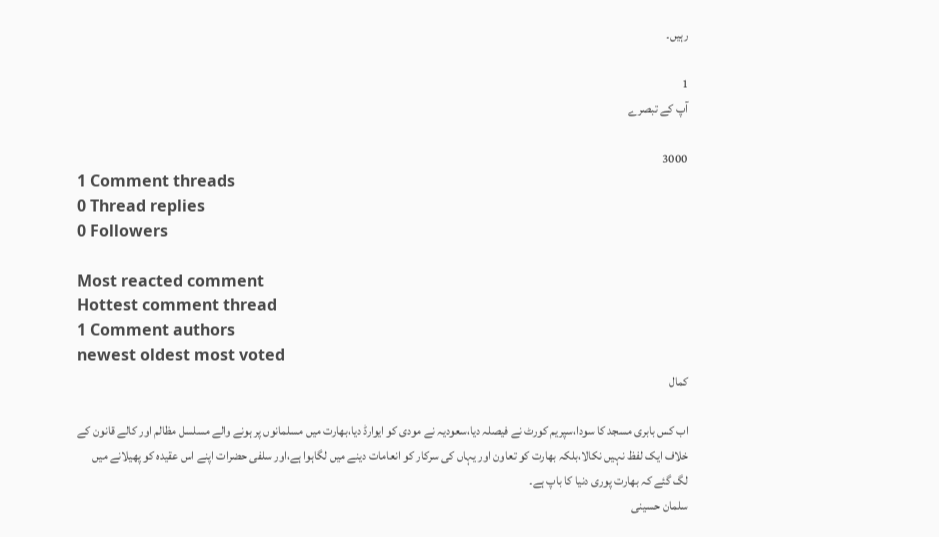رہیں۔

1
آپ کے تبصرے

3000
1 Comment threads
0 Thread replies
0 Followers

Most reacted comment
Hottest comment thread
1 Comment authors
newest oldest most voted
کمال

اب کس بابری مسجد کا سودا،سپریم کورٹ نے فیصلہ دیا،سعودیہ نے مودی کو ایوارڈ دیا،بھارت میں مسلمانوں پر ہونے والے مسلسل مظالم اور کالے قانون کے خلاف ایک لفظ نہیں نکالا،بلکہ بھارت کو تعاون اور یہاں کی سرکار کو انعامات دینے میں لگاہوا ہے،اور سلفی حضرات اپنے اس عقیدہ کو پھیلانے میں لگ گئے کہ بھارت پوری دنیا کا باپ ہے۔
سلمان حسینی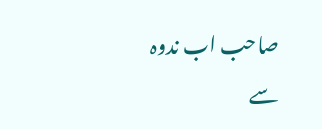صاحب اب ندوہ سے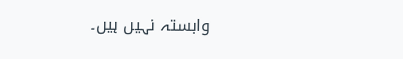وابستہ نہیں ہیں۔